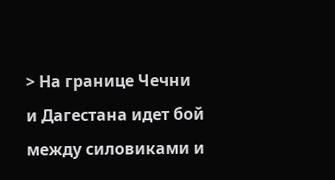> На границе Чечни и Дагестана идет бой между силовиками и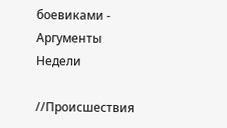боевиками - Аргументы Недели

//Происшествия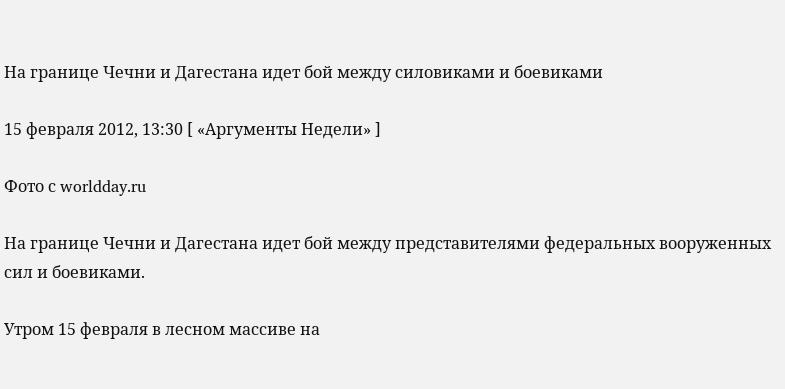На границе Чечни и Дагестана идет бой между силовиками и боевиками

15 февраля 2012, 13:30 [ «Аргументы Недели» ]

Фото с worldday.ru

На границе Чечни и Дагестана идет бой между представителями федеральных вооруженных сил и боевиками.

Утром 15 февраля в лесном массиве на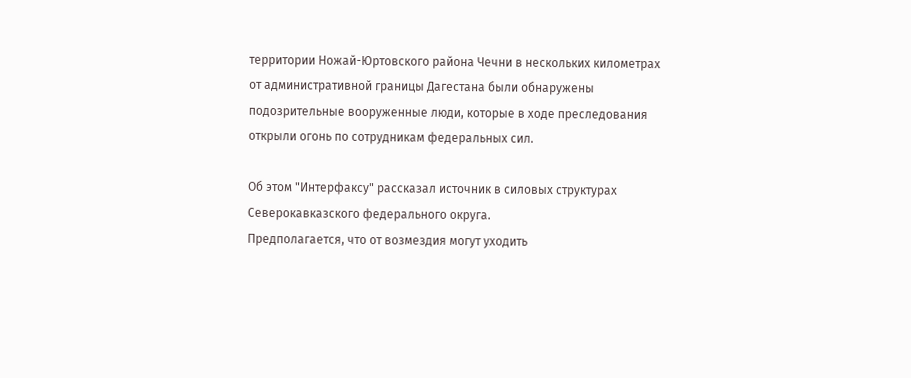территории Ножай-Юртовского района Чечни в нескольких километрах от административной границы Дагестана были обнаружены подозрительные вооруженные люди, которые в ходе преследования открыли огонь по сотрудникам федеральных сил.

Об этом "Интерфаксу" рассказал источник в силовых структурах Северокавказского федерального округа.
Предполагается, что от возмездия могут уходить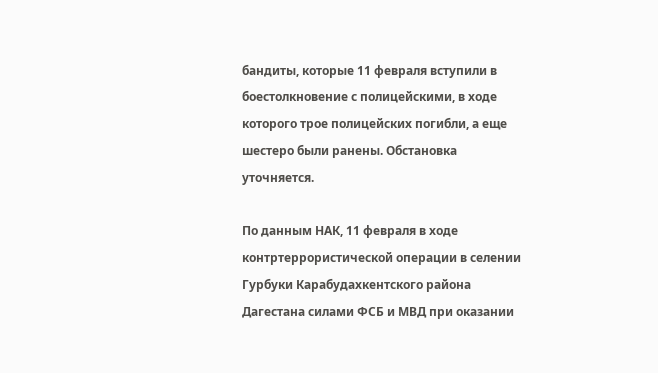бандиты, которые 11 февраля вступили в боестолкновение с полицейскими, в ходе которого трое полицейских погибли, а еще шестеро были ранены. Обстановка уточняется.

По данным НАК, 11 февраля в ходе контртеррористической операции в селении Гурбуки Карабудахкентского района Дагестана силами ФСБ и МВД при оказании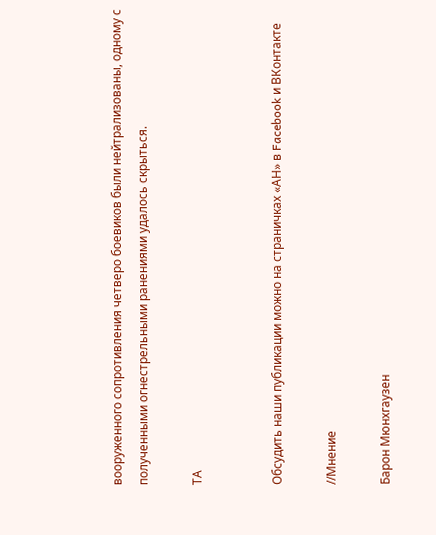вооруженного сопротивления четверо боевиков были нейтрализованы, одному с полученными огнестрельными ранениями удалось скрыться.

ТА


Обсудить наши публикации можно на страничках «АН» в Facebook и ВКонтакте

//Мнение

Барон Мюнхгаузен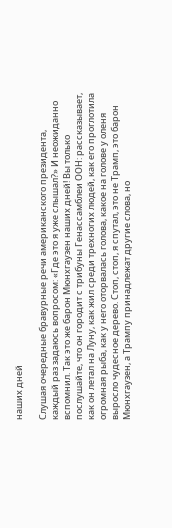наших дней

Слушая очередные бравурные речи американского президента, каждый раз задаюсь вопросом: «Где это я уже слышал?» И неожиданно вспомнил. Так это же барон Мюнхгаузен наших дней! Вы только послушайте, что он городит с трибуны Генассамблеи ООН: рассказывает, как он летал на Луну, как жил среди трехногих людей, как его проглотила огромная рыба, как у него оторвалась голова, какое на голове у оленя выросло чудесное дерево. Стоп, стоп, я спутал, это не Трамп, это барон Мюнхгаузен, а Трампу принадлежат другие слова, но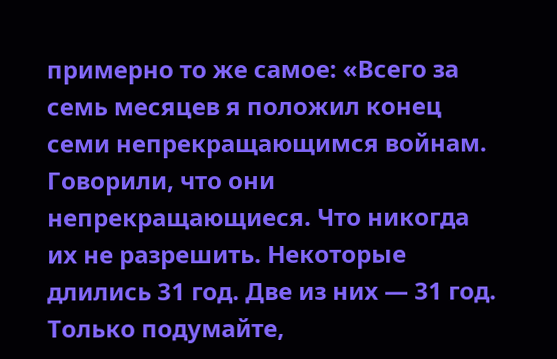примерно то же самое: «Всего за семь месяцев я положил конец семи непрекращающимся войнам. Говорили, что они непрекращающиеся. Что никогда их не разрешить. Некоторые длились 31 год. Две из них — 31 год. Только подумайте,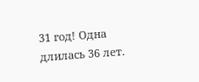31 год! Одна длилась 36 лет.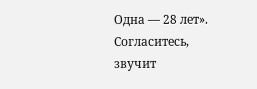Одна — 28 лет». Согласитесь, звучит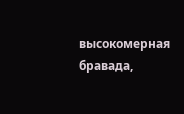высокомерная бравада,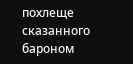похлеще сказанного бароном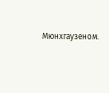Мюнхгаузеном.